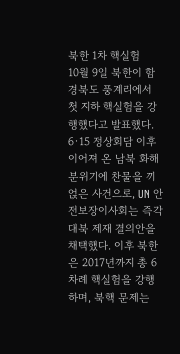북한 1차 핵실험
10월 9일 북한이 함경북도 풍계리에서 첫 지하 핵실험을 강행했다고 발표했다. 6·15 정상회담 이후 이어져 온 남북 화해 분위기에 찬물을 끼얹은 사건으로, UN 안전보장이사회는 즉각 대북 제재 결의안을 채택했다. 이후 북한은 2017년까지 총 6차례 핵실험을 강행하며, 북핵 문제는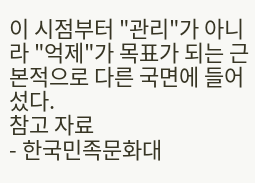이 시점부터 "관리"가 아니라 "억제"가 목표가 되는 근본적으로 다른 국면에 들어섰다.
참고 자료
- 한국민족문화대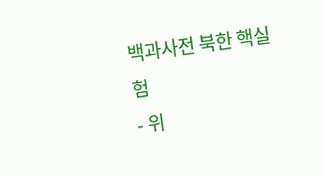백과사전 북한 핵실험
- 위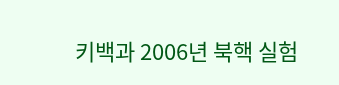키백과 2006년 북핵 실험